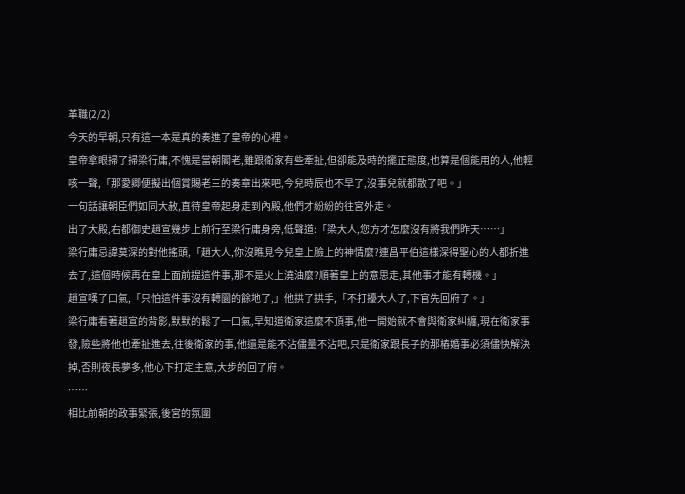革職(2/2)
今天的早朝,只有這一本是真的奏進了皇帝的心裡。
皇帝拿眼掃了掃梁行庸,不愧是當朝閣老,雖跟衛家有些牽扯,但卻能及時的擺正態度,也算是個能用的人,他輕咳一聲,「那愛卿便擬出個賞賜老三的奏章出來吧,今兒時辰也不早了,沒事兒就都散了吧。」
一句話讓朝臣們如同大赦,直待皇帝起身走到內殿,他們才紛紛的往宮外走。
出了大殿,右都御史趙宣幾步上前行至梁行庸身旁,低聲道:「梁大人,您方才怎麼沒有將我們昨天……」
梁行庸忌諱莫深的對他搖頭,「趙大人,你沒瞧見今兒皇上臉上的神情麼?連昌平伯這樣深得聖心的人都折進去了,這個時候再在皇上面前提這件事,那不是火上澆油麼?順著皇上的意思走,其他事才能有轉機。」
趙宣嘆了口氣,「只怕這件事沒有轉圜的餘地了,」他拱了拱手,「不打擾大人了,下官先回府了。」
梁行庸看著趙宣的背影,默默的鬆了一口氣,早知道衛家這麼不頂事,他一開始就不會與衛家糾纏,現在衛家事發,險些將他也牽扯進去,往後衛家的事,他還是能不沾儘量不沾吧,只是衛家跟長子的那樁婚事必須儘快解決掉,否則夜長夢多,他心下打定主意,大步的回了府。
……
相比前朝的政事緊張,後宮的氛圍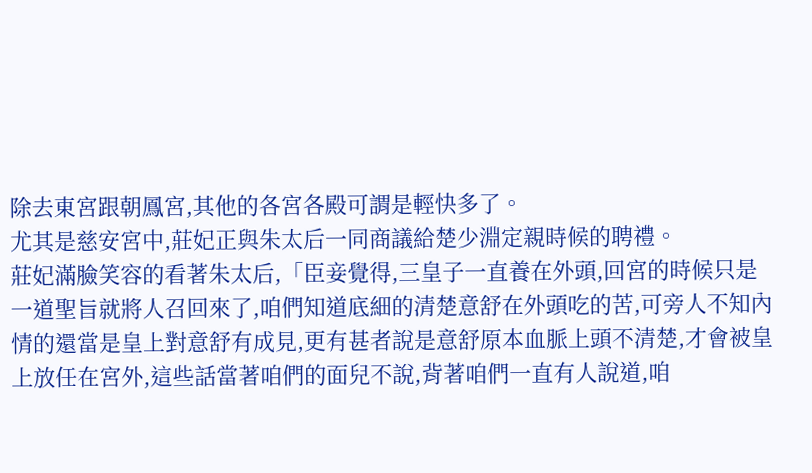除去東宮跟朝鳳宮,其他的各宮各殿可謂是輕快多了。
尤其是慈安宮中,莊妃正與朱太后一同商議給楚少淵定親時候的聘禮。
莊妃滿臉笑容的看著朱太后,「臣妾覺得,三皇子一直養在外頭,回宮的時候只是一道聖旨就將人召回來了,咱們知道底細的清楚意舒在外頭吃的苦,可旁人不知內情的還當是皇上對意舒有成見,更有甚者說是意舒原本血脈上頭不清楚,才會被皇上放任在宮外,這些話當著咱們的面兒不說,背著咱們一直有人說道,咱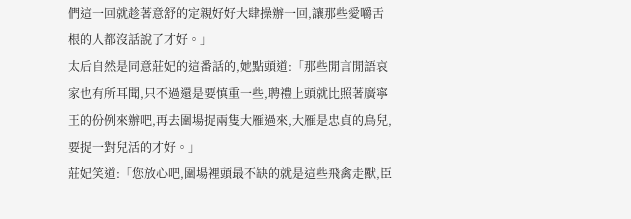們這一回就趁著意舒的定親好好大肆操辦一回,讓那些愛嚼舌根的人都沒話說了才好。」
太后自然是同意莊妃的這番話的,她點頭道:「那些閒言閒語哀家也有所耳聞,只不過還是要慎重一些,聘禮上頭就比照著廣寧王的份例來辦吧,再去圍場捉兩隻大雁過來,大雁是忠貞的鳥兒,要捉一對兒活的才好。」
莊妃笑道:「您放心吧,圍場裡頭最不缺的就是這些飛禽走獸,臣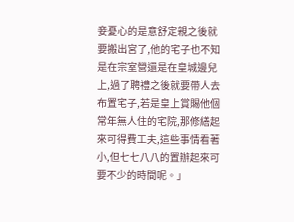妾憂心的是意舒定親之後就要搬出宮了,他的宅子也不知是在宗室營還是在皇城邊兒上,過了聘禮之後就要帶人去布置宅子,若是皇上賞賜他個常年無人住的宅院,那修繕起來可得費工夫,這些事情看著小,但七七八八的置辦起來可要不少的時間呢。」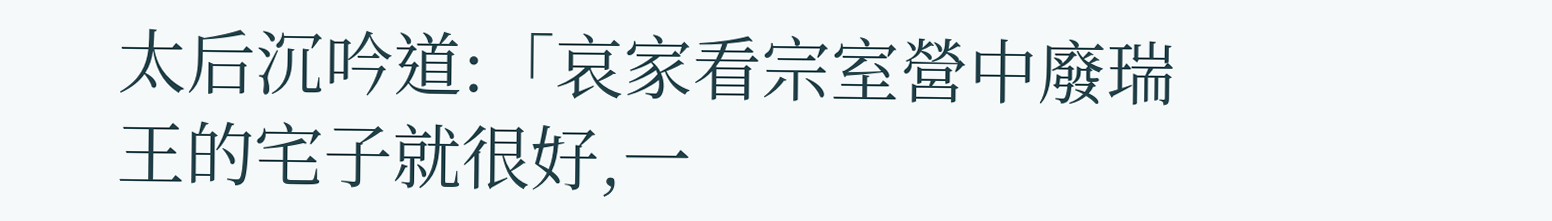太后沉吟道:「哀家看宗室營中廢瑞王的宅子就很好,一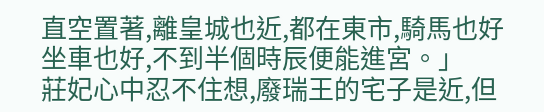直空置著,離皇城也近,都在東市,騎馬也好坐車也好,不到半個時辰便能進宮。」
莊妃心中忍不住想,廢瑞王的宅子是近,但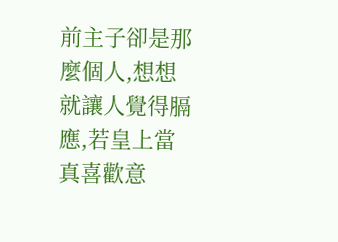前主子卻是那麼個人,想想就讓人覺得膈應,若皇上當真喜歡意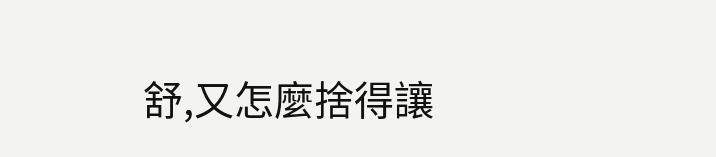舒,又怎麼捨得讓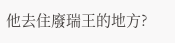他去住廢瑞王的地方?